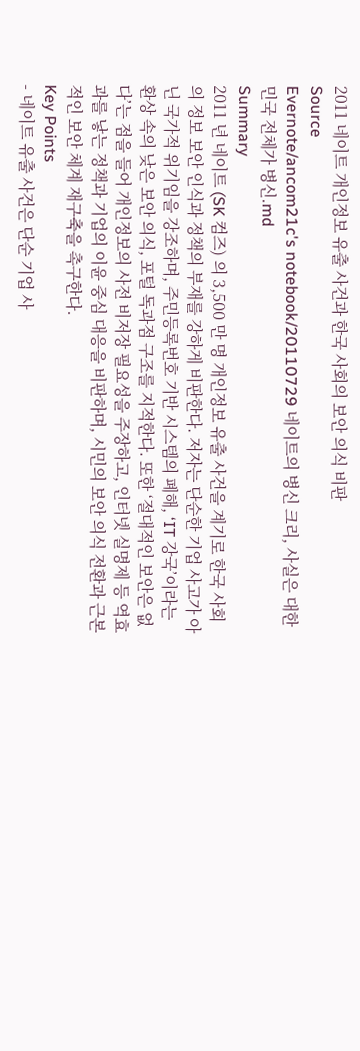2011 네이트 개인정보 유출 사건과 한국 사회의 보안 의식 비판
Source
Evernote/ancom21c's notebook/20110729 네이트의 병신 크리, 사실은 대한민국 전체가 병신.md
Summary
2011 년 네이트 (SK 컴즈) 의 3,500 만 명 개인정보 유출 사건을 계기로 한국 사회의 정보 보안 인식과 정책의 부재를 강하게 비판한다. 저자는 단순한 기업 사고가 아닌 국가적 위기임을 강조하며, 주민등록번호 기반 시스템의 폐해, ‘IT 강국’이라는 환상 속의 낮은 보안 의식, 포털 독과점 구조를 지적한다. 또한 ‘절대적인 보안은 없다’는 점을 들어 개인정보의 사전 비저장 필요성을 주장하고, 인터넷 실명제 등 역효과를 낳는 정책과 기업의 이윤 중심 대응을 비판하며, 시민의 보안 의식 전환과 근본적인 보안 체계 재구축을 촉구한다.
Key Points
- 네이트 유출 사건은 단순 기업 사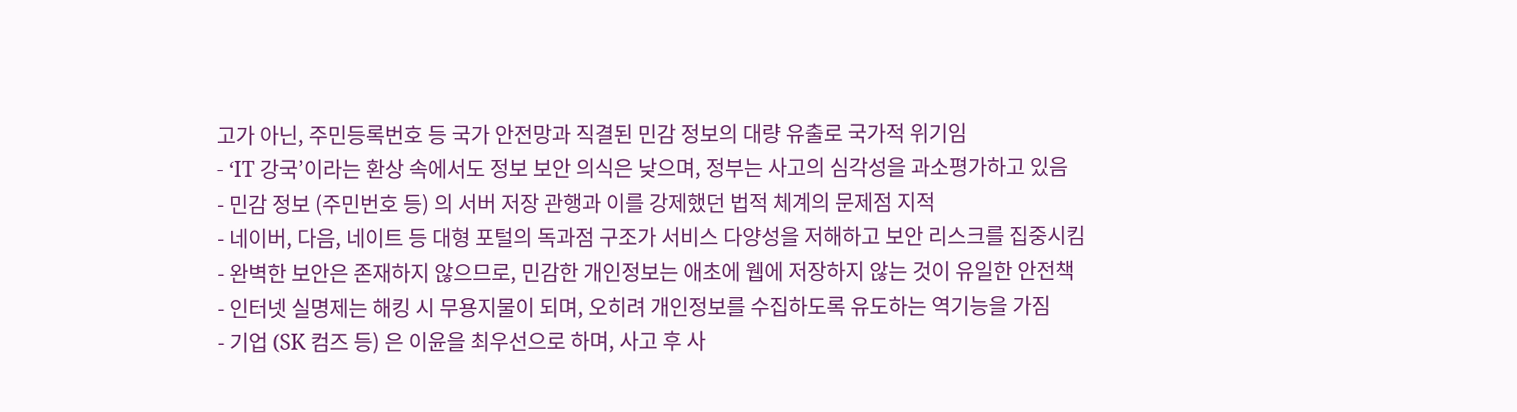고가 아닌, 주민등록번호 등 국가 안전망과 직결된 민감 정보의 대량 유출로 국가적 위기임
- ‘IT 강국’이라는 환상 속에서도 정보 보안 의식은 낮으며, 정부는 사고의 심각성을 과소평가하고 있음
- 민감 정보 (주민번호 등) 의 서버 저장 관행과 이를 강제했던 법적 체계의 문제점 지적
- 네이버, 다음, 네이트 등 대형 포털의 독과점 구조가 서비스 다양성을 저해하고 보안 리스크를 집중시킴
- 완벽한 보안은 존재하지 않으므로, 민감한 개인정보는 애초에 웹에 저장하지 않는 것이 유일한 안전책
- 인터넷 실명제는 해킹 시 무용지물이 되며, 오히려 개인정보를 수집하도록 유도하는 역기능을 가짐
- 기업 (SK 컴즈 등) 은 이윤을 최우선으로 하며, 사고 후 사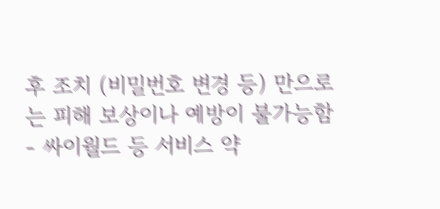후 조치 (비밀번호 변경 등) 만으로는 피해 보상이나 예방이 불가능함
- 싸이월드 등 서비스 약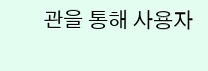관을 통해 사용자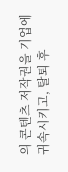의 콘텐츠 저작권을 기업에 귀속시키고, 탈퇴 후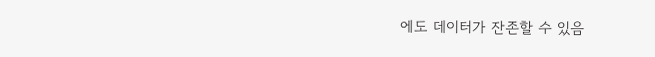에도 데이터가 잔존할 수 있음